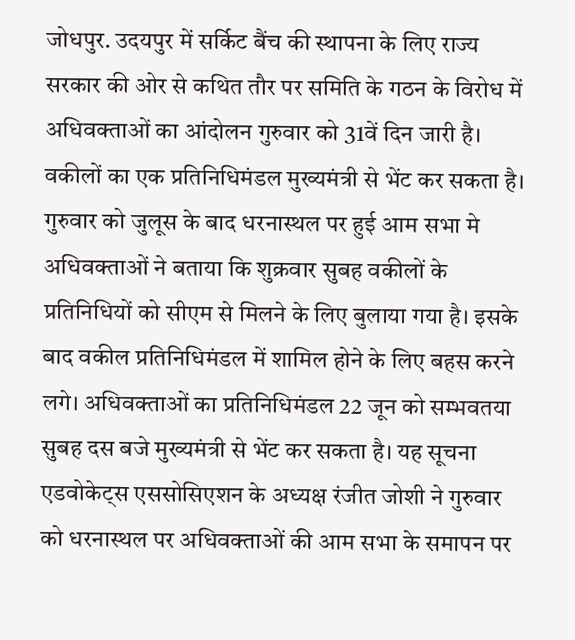जोधपुर. उदयपुर में सर्किट बैंच की स्थापना के लिए राज्य सरकार की ओर से कथित तौर पर समिति के गठन के विरोध में अधिवक्ताओं का आंदोलन गुरुवार को 31वें दिन जारी है। वकीलों का एक प्रतिनिधिमंडल मुख्यमंत्री से भेंट कर सकता है। गुरुवार को जुलूस के बाद धरनास्थल पर हुई आम सभा मे अधिवक्ताओं ने बताया कि शुक्रवार सुबह वकीलों के प्रतिनिधियों को सीएम से मिलने के लिए बुलाया गया है। इसके बाद वकील प्रतिनिधिमंडल में शामिल होने के लिए बहस करने लगे। अधिवक्ताओं का प्रतिनिधिमंडल 22 जून को सम्भवतया सुबह दस बजे मुख्यमंत्री से भेंट कर सकता है। यह सूचना एडवोकेट्स एससोसिएशन के अध्यक्ष रंजीत जोशी ने गुरुवार को धरनास्थल पर अधिवक्ताओं की आम सभा के समापन पर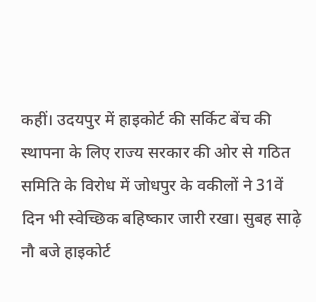कहीं। उदयपुर में हाइकोर्ट की सर्किट बेंच की स्थापना के लिए राज्य सरकार की ओर से गठित समिति के विरोध में जोधपुर के वकीलों ने 31वें दिन भी स्वेच्छिक बहिष्कार जारी रखा। सुबह साढ़े नौ बजे हाइकोर्ट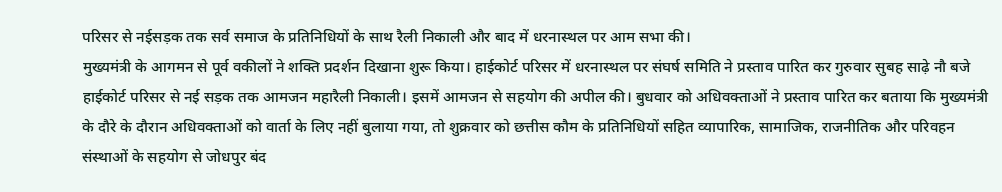परिसर से नईसड़क तक सर्व समाज के प्रतिनिधियों के साथ रैली निकाली और बाद में धरनास्थल पर आम सभा की।
मुख्यमंत्री के आगमन से पूर्व वकीलों ने शक्ति प्रदर्शन दिखाना शुरू किया। हाईकोर्ट परिसर में धरनास्थल पर संघर्ष समिति ने प्रस्ताव पारित कर गुरुवार सुबह साढ़े नौ बजे हाईकोर्ट परिसर से नई सड़क तक आमजन महारैली निकाली। इसमें आमजन से सहयोग की अपील की। बुधवार को अधिवक्ताओं ने प्रस्ताव पारित कर बताया कि मुख्यमंत्री के दौरे के दौरान अधिवक्ताओं को वार्ता के लिए नहीं बुलाया गया, तो शुक्रवार को छत्तीस कौम के प्रतिनिधियों सहित व्यापारिक, सामाजिक, राजनीतिक और परिवहन संस्थाओं के सहयोग से जोधपुर बंद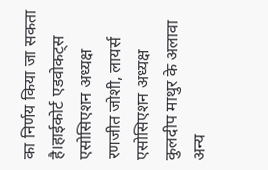का निर्णय किया जा सकता है।हाईकोर्ट एडवोकट्स एसोसिएशन अध्यक्ष रणजीत जोशी, लायर्स एसोसिएशन अध्यक्ष कुलदीप माथुर के अलावा अन्य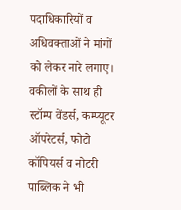पदाधिकारियों व अधिवक्ताओं ने मांगों को लेकर नारे लगाए। वकीलों के साथ ही स्टॉम्प वेंडर्स, कम्प्यूटर ऑपरेटर्स, फोटो कॉपियर्स व नोटरी पाब्लिक ने भी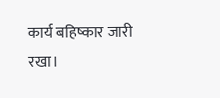कार्य बहिष्कार जारी रखा।